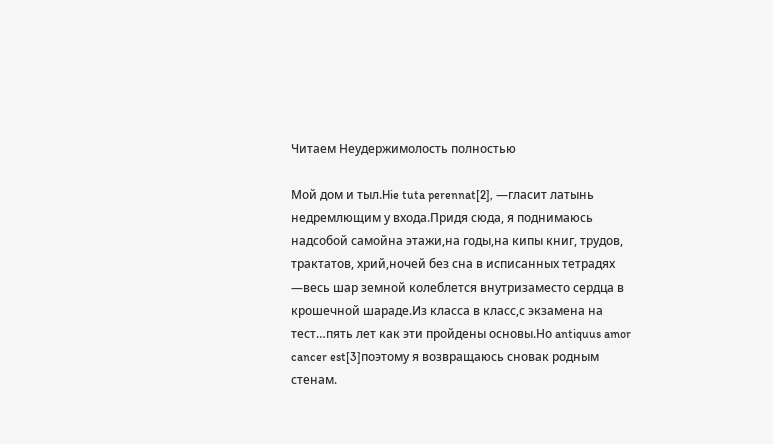Читаем Неудержимолость полностью

Мой дом и тыл.Hie tuta perennat[2], —гласит латынь недремлющим у входа.Придя сюда, я поднимаюсь надсобой самойна этажи,на годы,на кипы книг, трудов, трактатов, хрий,ночей без сна в исписанных тетрадях —весь шар земной колеблется внутризаместо сердца в крошечной шараде.Из класса в класс,с экзамена на тест…пять лет как эти пройдены основы.Но antiquus amor cancer est[3]поэтому я возвращаюсь сновак родным стенам.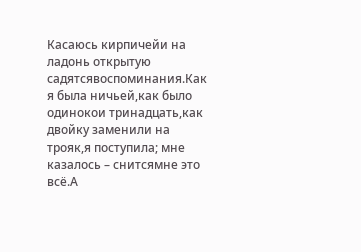Касаюсь кирпичейи на ладонь открытую садятсявоспоминания.Как я была ничьей,как было одинокои тринадцать,как двойку заменили на трояк,я поступила; мне казалось – снитсямне это всё.А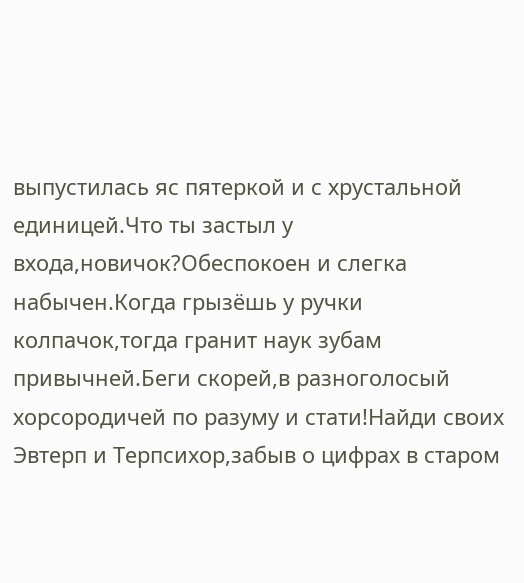выпустилась яс пятеркой и с хрустальной единицей.Что ты застыл у входа,новичок?Обеспокоен и слегка набычен.Когда грызёшь у ручки колпачок,тогда гранит наук зубам привычней.Беги скорей,в разноголосый хорсородичей по разуму и стати!Найди своих Эвтерп и Терпсихор,забыв о цифрах в старом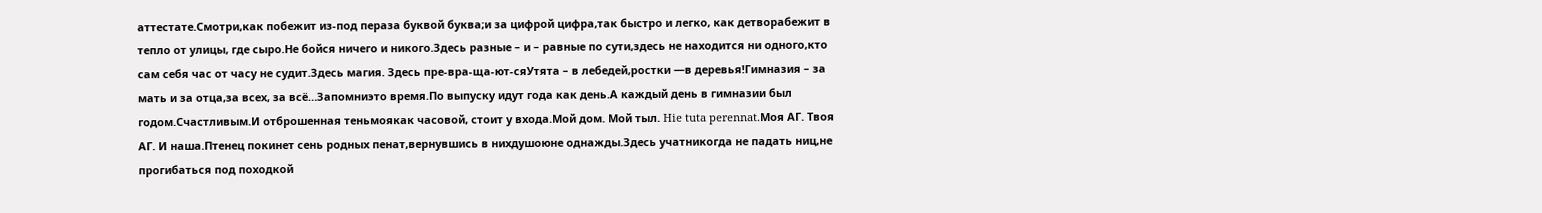аттестате.Смотри,как побежит из-под пераза буквой буква;и за цифрой цифра,так быстро и легко, как детворабежит в тепло от улицы, где сыро.Не бойся ничего и никого.Здесь разные – и – равные по сути,здесь не находится ни одного,кто сам себя час от часу не судит.Здесь магия. Здесь пре-вра-ща-ют-сяУтята – в лебедей,ростки —в деревья!Гимназия – за мать и за отца,за всех, за всё…Запомниэто время.По выпуску идут года как день.А каждый день в гимназии был годом.Счастливым.И отброшенная теньмоякак часовой, стоит у входа.Мой дом. Мой тыл. Hie tuta perennat.Моя АГ. Твоя АГ. И наша.Птенец покинет сень родных пенат,вернувшись в нихдушоюне однажды.Здесь учатникогда не падать ниц,не прогибаться под походкой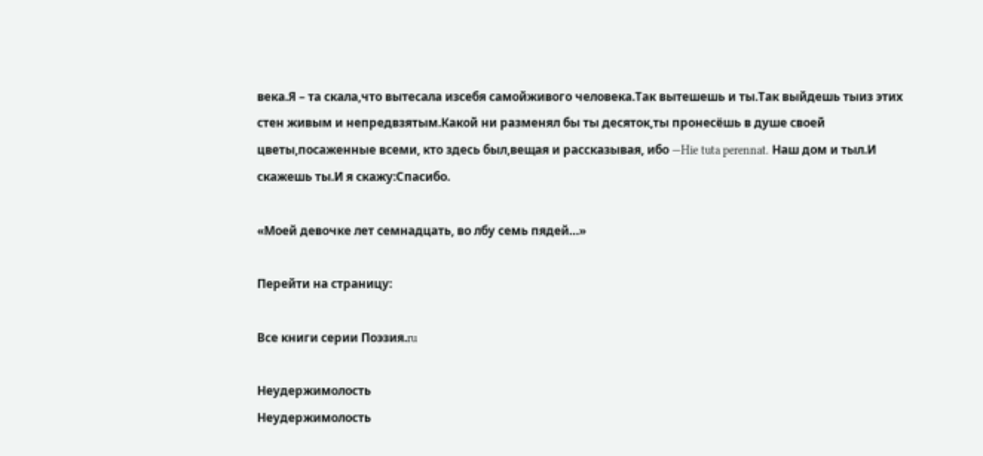века.Я – та скала,что вытесала изсебя самойживого человека.Так вытешешь и ты.Так выйдешь тыиз этих стен живым и непредвзятым.Какой ни разменял бы ты десяток,ты пронесёшь в душе своей цветы,посаженные всеми, кто здесь был,вещая и рассказывая, ибо —Hie tuta perennat. Наш дом и тыл.И скажешь ты.И я скажу:Спасибо.

«Моей девочке лет семнадцать, во лбу семь пядей…»

Перейти на страницу:

Все книги серии Поэзия.ru

Неудержимолость
Неудержимолость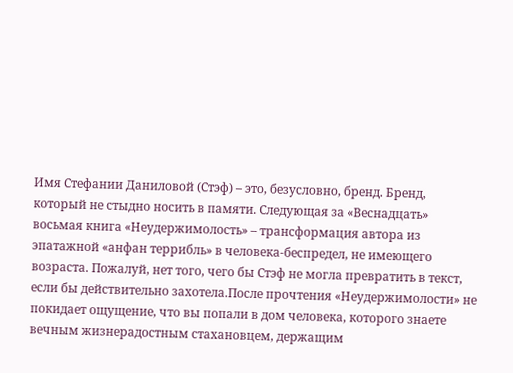Имя Стефании Даниловой (Стэф) – это, безусловно, бренд. Бренд, который не стыдно носить в памяти. Следующая за «Веснадцать» восьмая книга «Неудержимолость» – трансформация автора из эпатажной «анфан террибль» в человека-беспредел, не имеющего возраста. Пожалуй, нет того, чего бы Стэф не могла превратить в текст, если бы действительно захотела.После прочтения «Неудержимолости» не покидает ощущение, что вы попали в дом человека, которого знаете вечным жизнерадостным стахановцем, держащим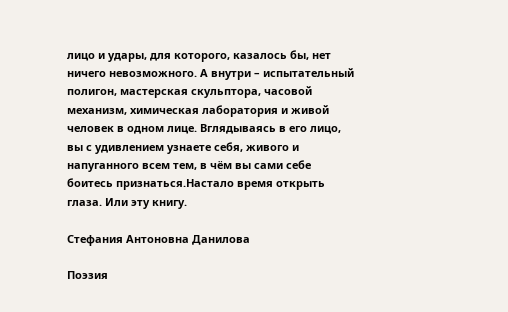лицо и удары, для которого, казалось бы, нет ничего невозможного. А внутри – испытательный полигон, мастерская скульптора, часовой механизм, химическая лаборатория и живой человек в одном лице. Вглядываясь в его лицо, вы с удивлением узнаете себя, живого и напуганного всем тем, в чём вы сами себе боитесь признаться.Настало время открыть глаза. Или эту книгу.

Стефания Антоновна Данилова

Поэзия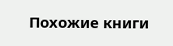Похожие книги